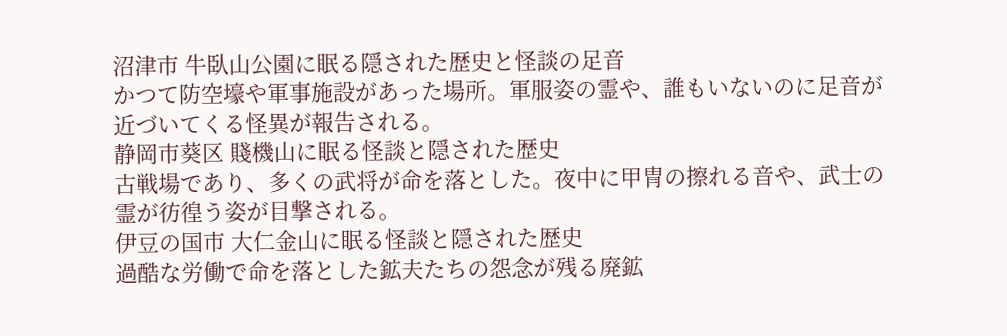沼津市 牛臥山公園に眠る隠された歴史と怪談の足音
かつて防空壕や軍事施設があった場所。軍服姿の霊や、誰もいないのに足音が近づいてくる怪異が報告される。
静岡市葵区 賤機山に眠る怪談と隠された歴史
古戦場であり、多くの武将が命を落とした。夜中に甲冑の擦れる音や、武士の霊が彷徨う姿が目撃される。
伊豆の国市 大仁金山に眠る怪談と隠された歴史
過酷な労働で命を落とした鉱夫たちの怨念が残る廃鉱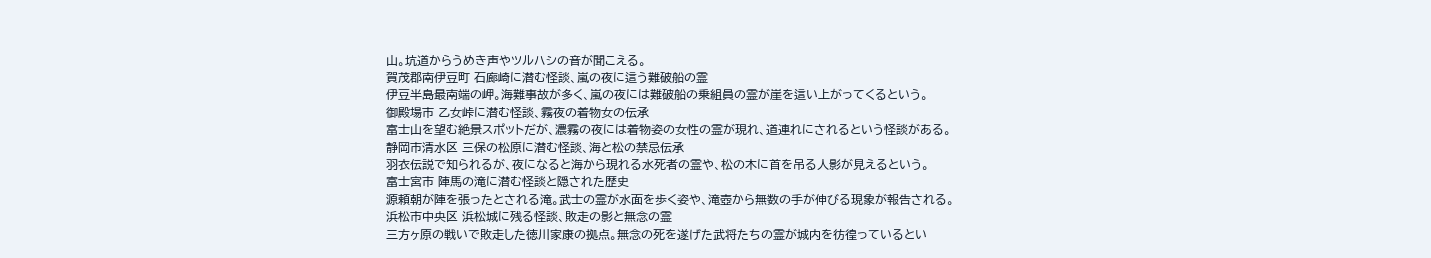山。坑道からうめき声やツルハシの音が聞こえる。
賀茂郡南伊豆町 石廊崎に潜む怪談、嵐の夜に這う難破船の霊
伊豆半島最南端の岬。海難事故が多く、嵐の夜には難破船の乗組員の霊が崖を這い上がってくるという。
御殿場市 乙女峠に潜む怪談、霧夜の着物女の伝承
富士山を望む絶景スポットだが、濃霧の夜には着物姿の女性の霊が現れ、道連れにされるという怪談がある。
静岡市清水区 三保の松原に潜む怪談、海と松の禁忌伝承
羽衣伝説で知られるが、夜になると海から現れる水死者の霊や、松の木に首を吊る人影が見えるという。
富士宮市 陣馬の滝に潜む怪談と隠された歴史
源頼朝が陣を張ったとされる滝。武士の霊が水面を歩く姿や、滝壺から無数の手が伸びる現象が報告される。
浜松市中央区 浜松城に残る怪談、敗走の影と無念の霊
三方ヶ原の戦いで敗走した徳川家康の拠点。無念の死を遂げた武将たちの霊が城内を彷徨っているとい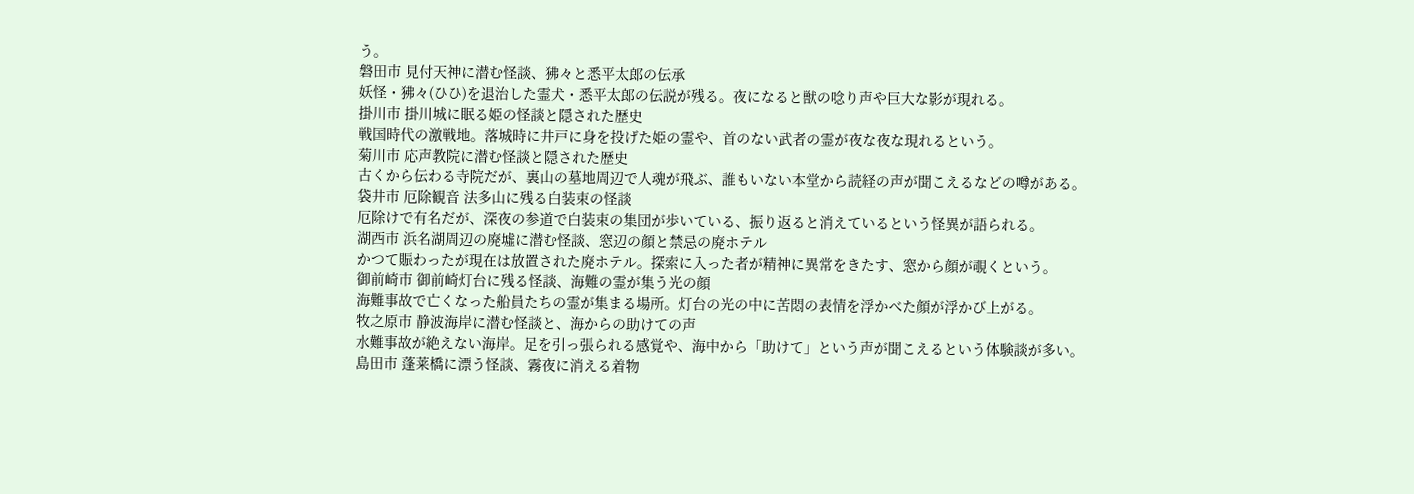う。
磐田市 見付天神に潜む怪談、狒々と悉平太郎の伝承
妖怪・狒々(ひひ)を退治した霊犬・悉平太郎の伝説が残る。夜になると獣の唸り声や巨大な影が現れる。
掛川市 掛川城に眠る姫の怪談と隠された歴史
戦国時代の激戦地。落城時に井戸に身を投げた姫の霊や、首のない武者の霊が夜な夜な現れるという。
菊川市 応声教院に潜む怪談と隠された歴史
古くから伝わる寺院だが、裏山の墓地周辺で人魂が飛ぶ、誰もいない本堂から読経の声が聞こえるなどの噂がある。
袋井市 厄除観音 法多山に残る白装束の怪談
厄除けで有名だが、深夜の参道で白装束の集団が歩いている、振り返ると消えているという怪異が語られる。
湖西市 浜名湖周辺の廃墟に潜む怪談、窓辺の顔と禁忌の廃ホテル
かつて賑わったが現在は放置された廃ホテル。探索に入った者が精神に異常をきたす、窓から顔が覗くという。
御前崎市 御前崎灯台に残る怪談、海難の霊が集う光の顔
海難事故で亡くなった船員たちの霊が集まる場所。灯台の光の中に苦悶の表情を浮かべた顔が浮かび上がる。
牧之原市 静波海岸に潜む怪談と、海からの助けての声
水難事故が絶えない海岸。足を引っ張られる感覚や、海中から「助けて」という声が聞こえるという体験談が多い。
島田市 蓬莱橋に漂う怪談、霧夜に消える着物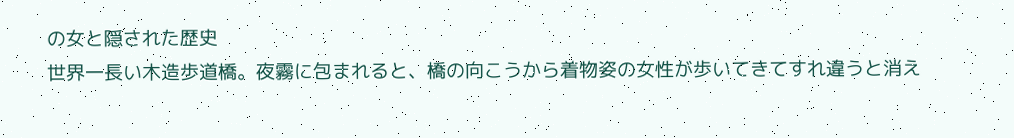の女と隠された歴史
世界一長い木造歩道橋。夜霧に包まれると、橋の向こうから着物姿の女性が歩いてきてすれ違うと消え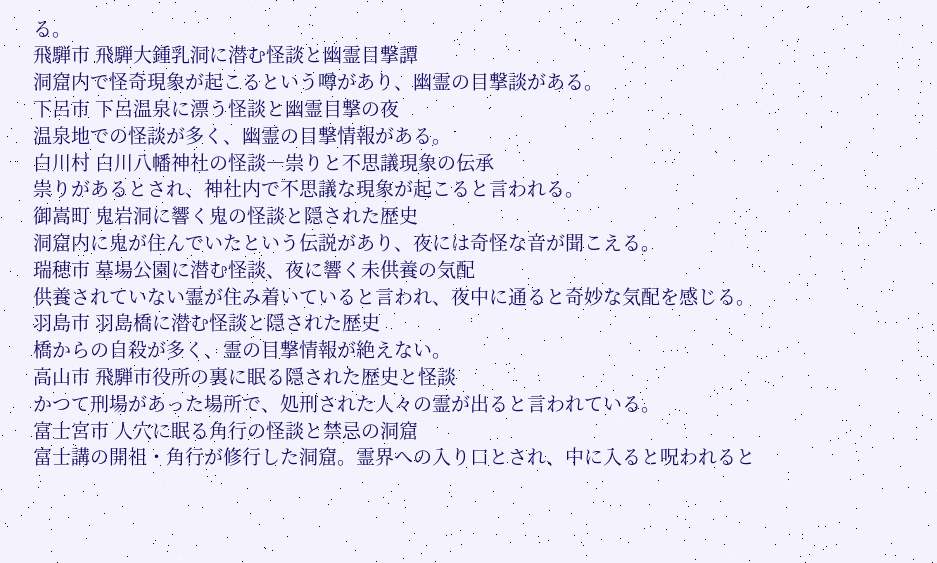る。
飛騨市 飛騨大鍾乳洞に潜む怪談と幽霊目撃譚
洞窟内で怪奇現象が起こるという噂があり、幽霊の目撃談がある。
下呂市 下呂温泉に漂う怪談と幽霊目撃の夜
温泉地での怪談が多く、幽霊の目撃情報がある。
白川村 白川八幡神社の怪談―祟りと不思議現象の伝承
祟りがあるとされ、神社内で不思議な現象が起こると言われる。
御嵩町 鬼岩洞に響く鬼の怪談と隠された歴史
洞窟内に鬼が住んでいたという伝説があり、夜には奇怪な音が聞こえる。
瑞穂市 墓場公園に潜む怪談、夜に響く未供養の気配
供養されていない霊が住み着いていると言われ、夜中に通ると奇妙な気配を感じる。
羽島市 羽島橋に潜む怪談と隠された歴史
橋からの自殺が多く、霊の目撃情報が絶えない。
高山市 飛騨市役所の裏に眠る隠された歴史と怪談
かつて刑場があった場所で、処刑された人々の霊が出ると言われている。
富士宮市 人穴に眠る角行の怪談と禁忌の洞窟
富士講の開祖・角行が修行した洞窟。霊界への入り口とされ、中に入ると呪われると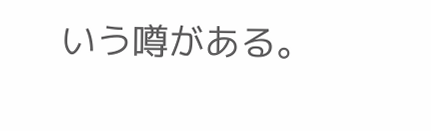いう噂がある。